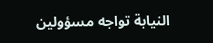النيابة تواجه مسؤولين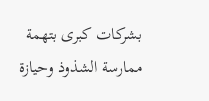بشركات كبرى بتهمة ممارسة الشذوذ وحيازة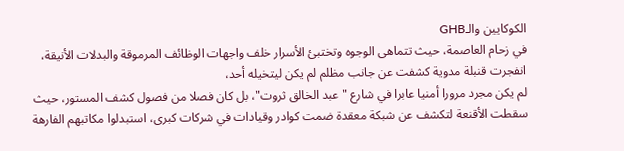الكوكايين والـGHB
في زحام العاصمة، حيث تتماهى الوجوه وتختبئ الأسرار خلف واجهات الوظائف المرموقة والبدلات الأنيقة، انفجرت قنبلة مدوية كشفت عن جانب مظلم لم يكن ليتخيله أحد،
لم يكن مجرد مرورا أمنيا عابرا في شارع "عبد الخالق ثروت"، بل كان فصلا من فصول كشف المستور، حيث سقطت الأقنعة لتكشف عن شبكة معقدة ضمت كوادر وقيادات في شركات كبرى، استبدلوا مكاتبهم الفارهة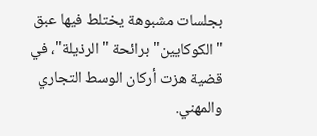بجلسات مشبوهة يختلط فيها عبق "الكوكايين" برائحة "الرذيلة"، في قضية هزت أركان الوسط التجاري والمهني.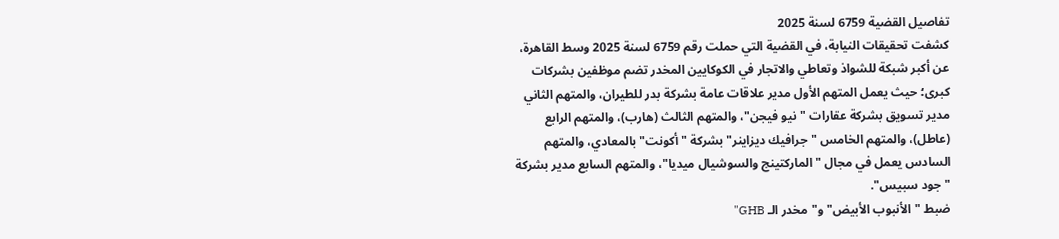تفاصيل القضية 6759 لسنة 2025
كشفت تحقيقات النيابة، في القضية التي حملت رقم 6759 لسنة 2025 وسط القاهرة، عن أكبر شبكة للشواذ وتعاطي والاتجار في الكوكايين المخدر تضم موظفين بشركات كبرى؛ حيث يعمل المتهم الأول مدير علاقات عامة بشركة بدر للطيران، والمتهم الثاني مدير تسويق بشركة عقارات "نيو فيجن"، والمتهم الثالث (هارب)، والمتهم الرابع (عاطل)، والمتهم الخامس "جرافيك ديزاينر" بشركة "أكونت" بالمعادي، والمتهم السادس يعمل في مجال "الماركتينج والسوشيال ميديا"، والمتهم السابع مدير بشركة "جود سبيس".
ضبط "الأنبوب الأبيض" و"مخدر الـ GHB"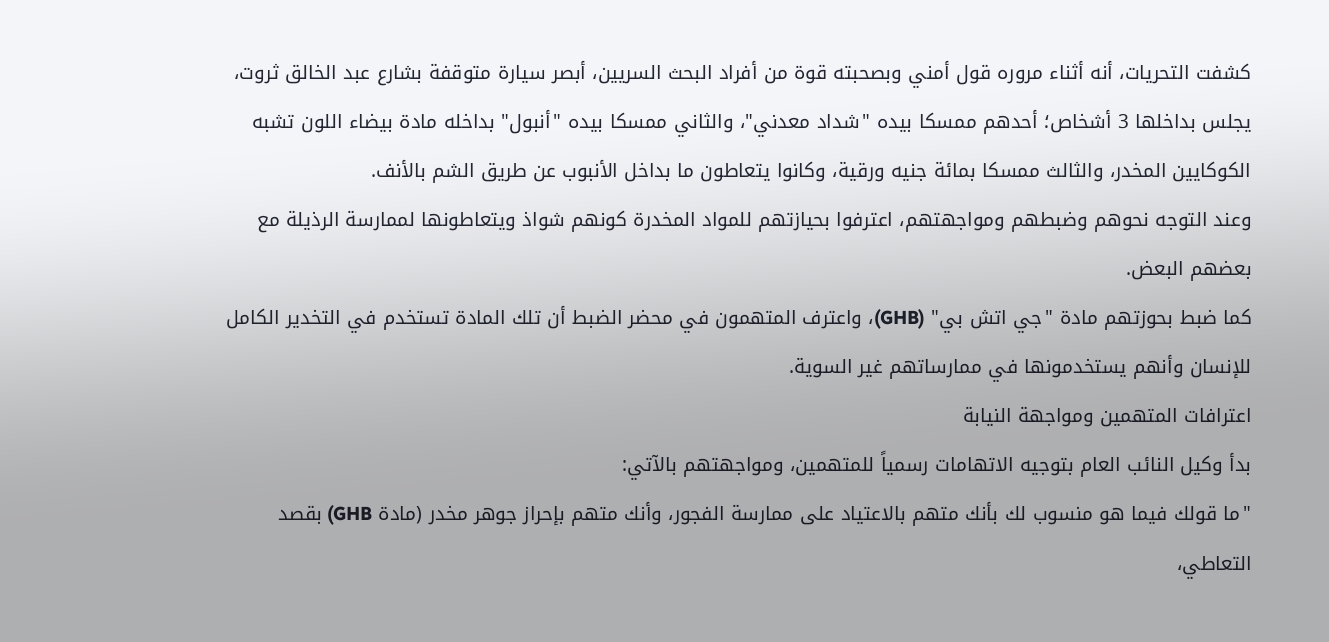كشفت التحريات، أنه أثناء مروره قول أمني وبصحبته قوة من أفراد البحث السريين، أبصر سيارة متوقفة بشارع عبد الخالق ثروت، يجلس بداخلها 3 أشخاص؛ أحدهم ممسكا بيده "شداد معدني"، والثاني ممسكا بيده "أنبول" بداخله مادة بيضاء اللون تشبه الكوكايين المخدر، والثالث ممسكا بمائة جنيه ورقية، وكانوا يتعاطون ما بداخل الأنبوب عن طريق الشم بالأنف.
وعند التوجه نحوهم وضبطهم ومواجهتهم، اعترفوا بحيازتهم للمواد المخدرة كونهم شواذ ويتعاطونها لممارسة الرذيلة مع بعضهم البعض.
كما ضبط بحوزتهم مادة "جي اتش بي" (GHB)، واعترف المتهمون في محضر الضبط أن تلك المادة تستخدم في التخدير الكامل للإنسان وأنهم يستخدمونها في ممارساتهم غير السوية.
اعترافات المتهمين ومواجهة النيابة
بدأ وكيل النائب العام بتوجيه الاتهامات رسمياً للمتهمين، ومواجهتهم بالآتي:
"ما قولك فيما هو منسوب لك بأنك متهم بالاعتياد على ممارسة الفجور، وأنك متهم بإحراز جوهر مخدر (مادة GHB) بقصد التعاطي،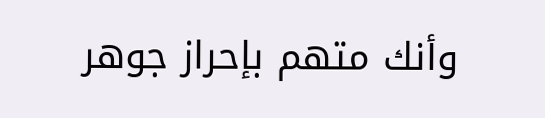وأنك متهم بإحراز جوهر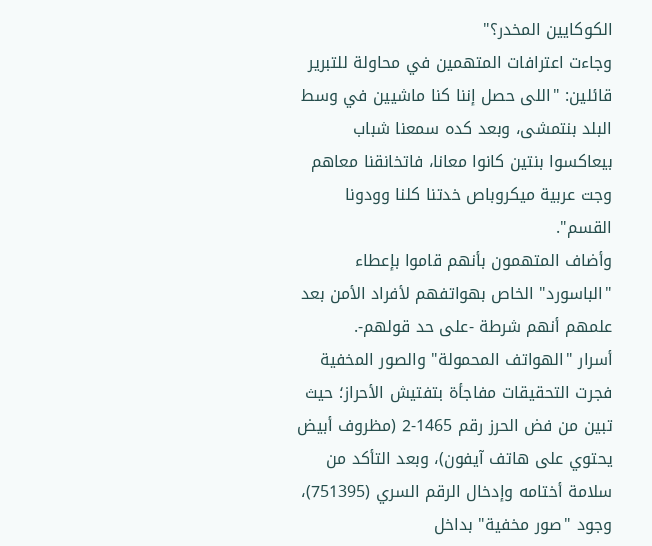الكوكايين المخدر؟"
وجاءت اعترافات المتهمين في محاولة للتبرير قائلين: "اللى حصل إننا كنا ماشيين في وسط البلد بنتمشى، وبعد كده سمعنا شباب بيعاكسوا بنتين كانوا معانا، فاتخانقنا معاهم وجت عربية ميكروباص خدتنا كلنا وودونا القسم".
وأضاف المتهمون بأنهم قاموا بإعطاء "الباسورد" الخاص بهواتفهم لأفراد الأمن بعد علمهم أنهم شرطة -على حد قولهم-.
أسرار "الهواتف المحمولة" والصور المخفية
فجرت التحقيقات مفاجأة بتفتيش الأحراز؛ حيث تبين من فض الحرز رقم 1465-2 (مظروف أبيض يحتوي على هاتف آيفون)، وبعد التأكد من سلامة أختامه وإدخال الرقم السري (751395)، وجود "صور مخفية" بداخل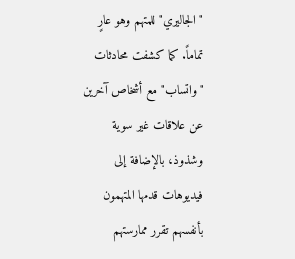"الجاليري" للمتهم وهو عارٍ تماماً. كما كشفت محادثات "واتساب" مع أشخاص آخرين عن علاقات غير سوية وشذوذ، بالإضافة إلى فيديوهات قدمها المتهمون بأنفسهم تقرر ممارستهم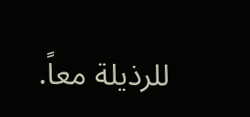للرذيلة معاً.